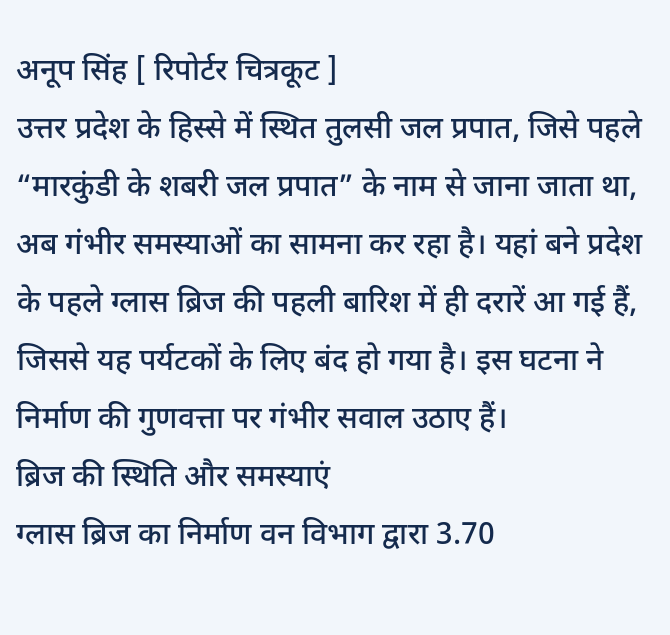अनूप सिंह [ रिपोर्टर चित्रकूट ]
उत्तर प्रदेश के हिस्से में स्थित तुलसी जल प्रपात, जिसे पहले “मारकुंडी के शबरी जल प्रपात” के नाम से जाना जाता था, अब गंभीर समस्याओं का सामना कर रहा है। यहां बने प्रदेश के पहले ग्लास ब्रिज की पहली बारिश में ही दरारें आ गई हैं, जिससे यह पर्यटकों के लिए बंद हो गया है। इस घटना ने निर्माण की गुणवत्ता पर गंभीर सवाल उठाए हैं।
ब्रिज की स्थिति और समस्याएं
ग्लास ब्रिज का निर्माण वन विभाग द्वारा 3.70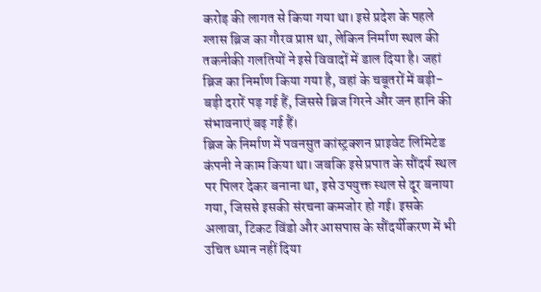करोड़ की लागत से किया गया था। इसे प्रदेश के पहले ग्लास ब्रिज का गौरव प्राप्त था, लेकिन निर्माण स्थल की तकनीकी गलतियों ने इसे विवादों में डाल दिया है। जहां ब्रिज का निर्माण किया गया है, वहां के चबूतरों में बड़ी-बड़ी दरारें पड़ गई हैं, जिससे ब्रिज गिरने और जन हानि की संभावनाएं बढ़ गई हैं।
ब्रिज के निर्माण में पवनसुत कांस्ट्रक्शन प्राइवेट लिमिटेड कंपनी ने काम किया था। जबकि इसे प्रपात के सौंदर्य स्थल पर पिलर देकर बनाना था, इसे उपयुक्त स्थल से दूर बनाया गया, जिससे इसकी संरचना कमजोर हो गई। इसके अलावा, टिकट विंडो और आसपास के सौंदर्यीकरण में भी उचित ध्यान नहीं दिया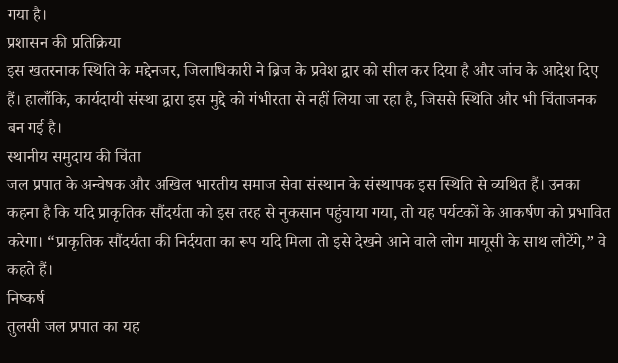गया है।
प्रशासन की प्रतिक्रिया
इस खतरनाक स्थिति के मद्देनजर, जिलाधिकारी ने ब्रिज के प्रवेश द्वार को सील कर दिया है और जांच के आदेश दिए हैं। हालाँकि, कार्यदायी संस्था द्वारा इस मुद्दे को गंभीरता से नहीं लिया जा रहा है, जिससे स्थिति और भी चिंताजनक बन गई है।
स्थानीय समुदाय की चिंता
जल प्रपात के अन्वेषक और अखिल भारतीय समाज सेवा संस्थान के संस्थापक इस स्थिति से व्यथित हैं। उनका कहना है कि यदि प्राकृतिक सौंदर्यता को इस तरह से नुकसान पहुंचाया गया, तो यह पर्यटकों के आकर्षण को प्रभावित करेगा। “प्राकृतिक सौंदर्यता की निर्दयता का रूप यदि मिला तो इसे देखने आने वाले लोग मायूसी के साथ लौटेंगे,” वे कहते हैं।
निष्कर्ष
तुलसी जल प्रपात का यह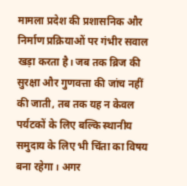मामला प्रदेश की प्रशासनिक और निर्माण प्रक्रियाओं पर गंभीर सवाल खड़ा करता है। जब तक ब्रिज की सुरक्षा और गुणवत्ता की जांच नहीं की जाती, तब तक यह न केवल पर्यटकों के लिए बल्कि स्थानीय समुदाय के लिए भी चिंता का विषय बना रहेगा। अगर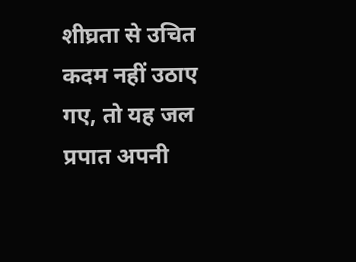शीघ्रता से उचित कदम नहीं उठाए गए, तो यह जल प्रपात अपनी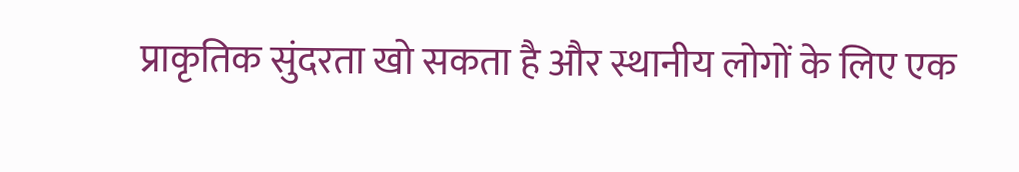प्राकृतिक सुंदरता खो सकता है और स्थानीय लोगों के लिए एक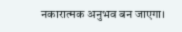नकारात्मक अनुभव बन जाएगा।